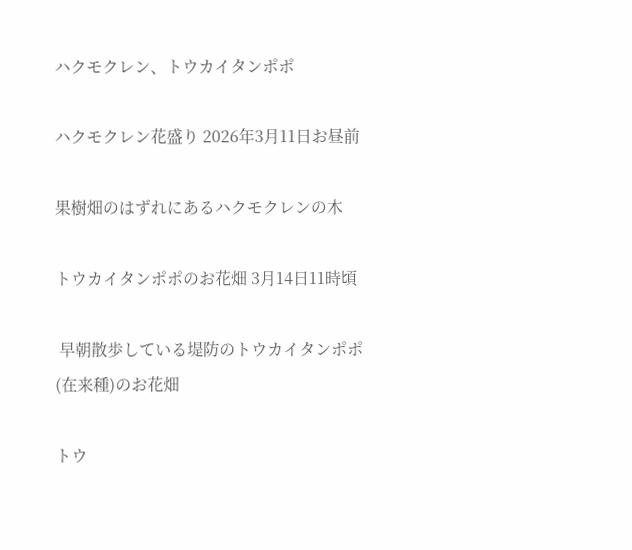ハクモクレン、トウカイタンポポ

ハクモクレン花盛り 2026年3月11日お昼前

果樹畑のはずれにあるハクモクレンの木

トウカイタンポポのお花畑 3月14日11時頃

 早朝散歩している堤防のトウカイタンポポ(在来種)のお花畑

トウ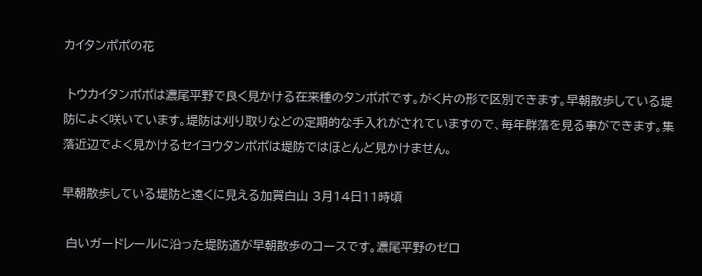カイタンポポの花

 トウカイタンポポは濃尾平野で良く見かける在来種のタンポポです。がく片の形で区別できます。早朝散歩している堤防によく咲いています。堤防は刈り取りなどの定期的な手入れがされていますので、毎年群落を見る事ができます。集落近辺でよく見かけるセイヨウタンポポは堤防ではほとんど見かけません。

早朝散歩している堤防と遠くに見える加賀白山 3月14日11時頃

 白いガードレールに沿った堤防道が早朝散歩のコースです。濃尾平野のゼロ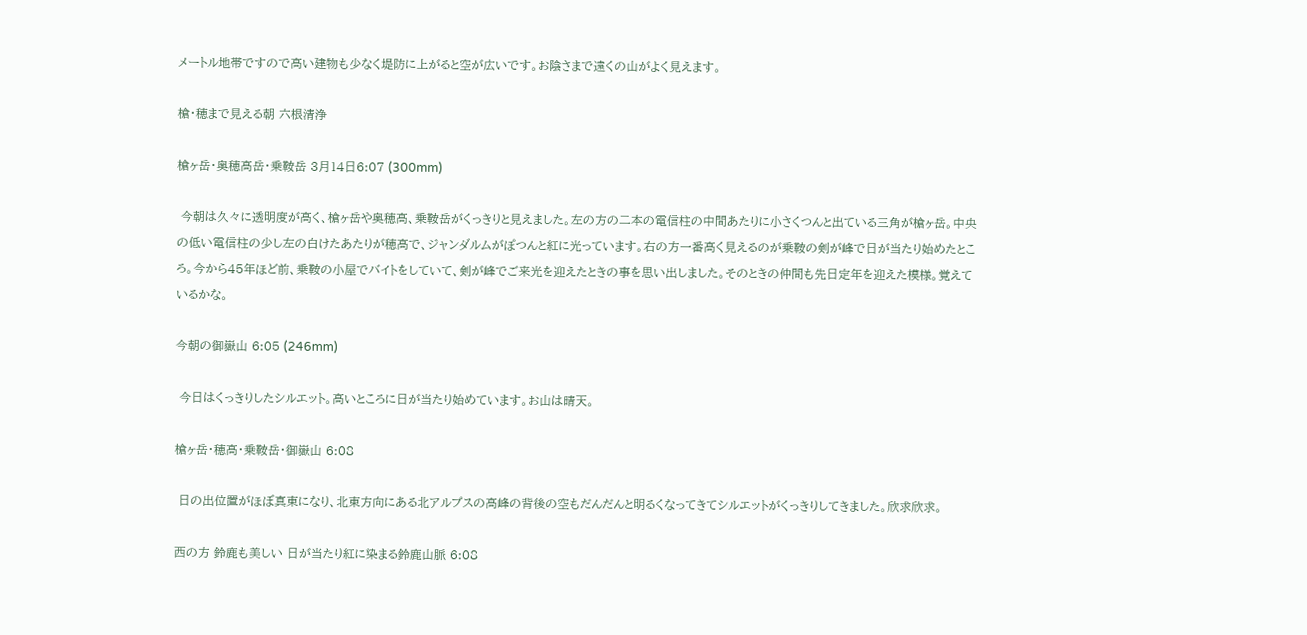メートル地帯ですので高い建物も少なく堤防に上がると空が広いです。お陰さまで遠くの山がよく見えます。

槍・穂まで見える朝 六根清浄

槍ヶ岳・奥穂高岳・乗鞍岳 3月14日6:07 (300mm)

 今朝は久々に透明度が高く、槍ヶ岳や奥穂高、乗鞍岳がくっきりと見えました。左の方の二本の電信柱の中間あたりに小さくつんと出ている三角が槍ヶ岳。中央の低い電信柱の少し左の白けたあたりが穂高で、ジャンダルムがぽつんと紅に光っています。右の方一番高く見えるのが乗鞍の剣が峰で日が当たり始めたところ。今から45年ほど前、乗鞍の小屋でバイトをしていて、剣が峰でご来光を迎えたときの事を思い出しました。そのときの仲間も先日定年を迎えた模様。覚えているかな。

今朝の御嶽山 6:05 (246mm)

 今日はくっきりしたシルエット。高いところに日が当たり始めています。お山は晴天。

槍ヶ岳・穂高・乗鞍岳・御嶽山 6:08

 日の出位置がほぼ真東になり、北東方向にある北アルプスの高峰の背後の空もだんだんと明るくなってきてシルエットがくっきりしてきました。欣求欣求。

西の方 鈴鹿も美しい 日が当たり紅に染まる鈴鹿山脈 6:08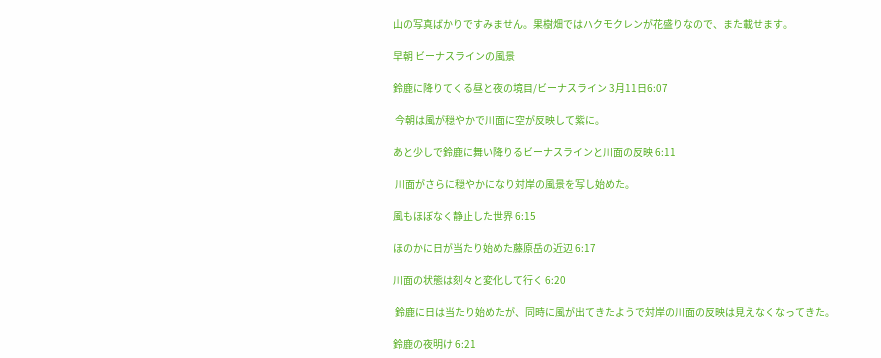山の写真ばかりですみません。果樹畑ではハクモクレンが花盛りなので、また載せます。

早朝 ビーナスラインの風景

鈴鹿に降りてくる昼と夜の境目/ビーナスライン 3月11日6:07

 今朝は風が穏やかで川面に空が反映して紫に。

あと少しで鈴鹿に舞い降りるビーナスラインと川面の反映 6:11

 川面がさらに穏やかになり対岸の風景を写し始めた。

風もほぼなく静止した世界 6:15

ほのかに日が当たり始めた藤原岳の近辺 6:17

川面の状態は刻々と変化して行く 6:20

 鈴鹿に日は当たり始めたが、同時に風が出てきたようで対岸の川面の反映は見えなくなってきた。

鈴鹿の夜明け 6:21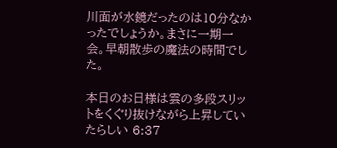川面が水鏡だったのは10分なかったでしょうか。まさに一期一会。早朝散歩の魔法の時間でした。

本日のお日様は雲の多段スリットをくぐり抜けながら上昇していたらしい 6:37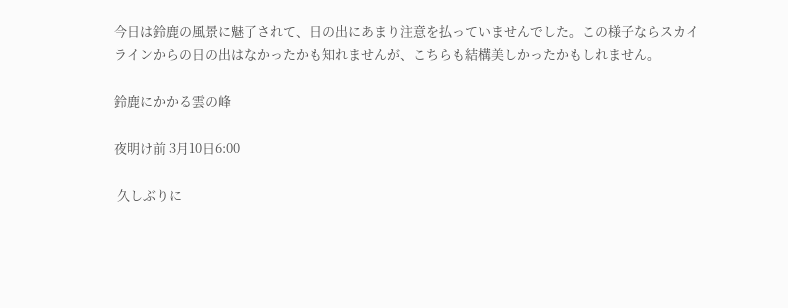今日は鈴鹿の風景に魅了されて、日の出にあまり注意を払っていませんでした。この様子ならスカイラインからの日の出はなかったかも知れませんが、こちらも結構美しかったかもしれません。

鈴鹿にかかる雲の峰

夜明け前 3月10日6:00

 久しぶりに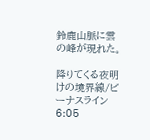鈴鹿山脈に雲の峰が現れた。

降りてくる夜明けの境界線/ビーナスライン 6:05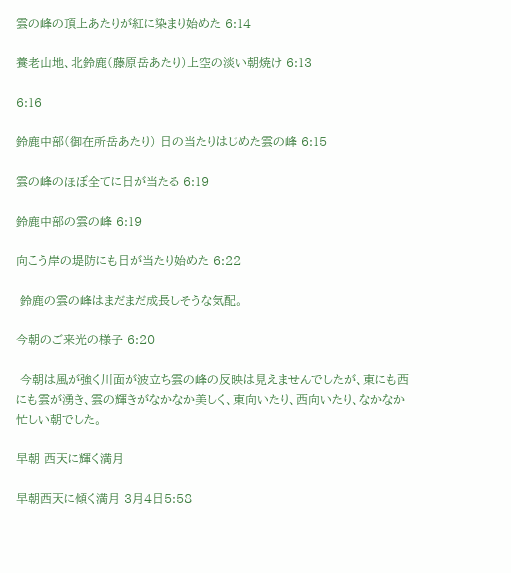雲の峰の頂上あたりが紅に染まり始めた 6:14

養老山地、北鈴鹿(藤原岳あたり)上空の淡い朝焼け 6:13

6:16

鈴鹿中部(御在所岳あたり) 日の当たりはじめた雲の峰 6:15

雲の峰のほぼ全てに日が当たる 6:19

鈴鹿中部の雲の峰 6:19

向こう岸の堤防にも日が当たり始めた 6:22

 鈴鹿の雲の峰はまだまだ成長しそうな気配。

今朝のご来光の様子 6:20

 今朝は風が強く川面が波立ち雲の峰の反映は見えませんでしたが、東にも西にも雲が湧き、雲の輝きがなかなか美しく、東向いたり、西向いたり、なかなか忙しい朝でした。

早朝 西天に輝く満月

早朝西天に傾く満月 3月4日5:58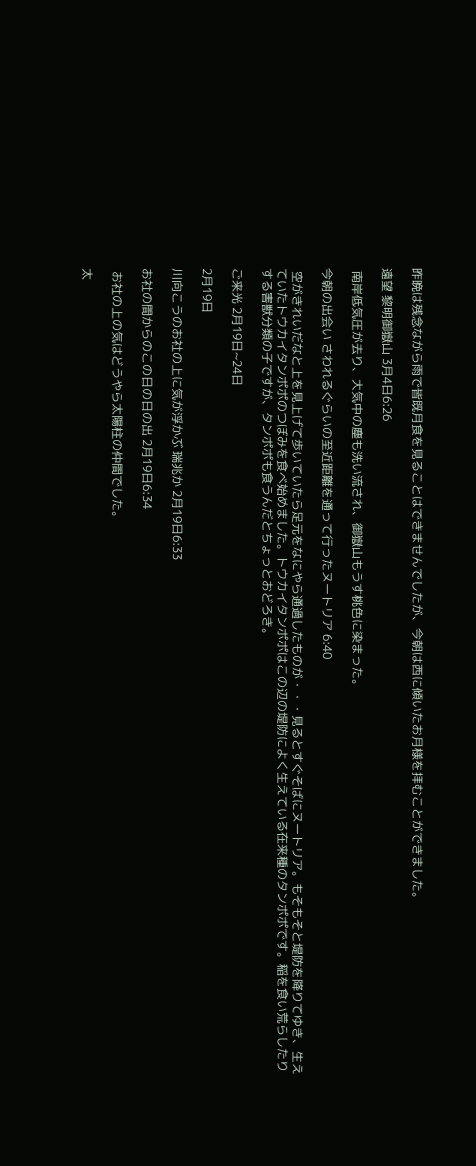昨晩は残念ながら雨で皆既月食を見ることはできませんでしたが、今朝は西に傾いたお月様を拝むことができました。

遠望 黎明御嶽山 3月4日6:26

 南岸低気圧が去り、大気中の塵も洗い流され、御嶽山もうす桃色に染まった。

今朝の出会い さわれるぐらいの至近距離を通って行ったヌートリア 6:40

 空がきれいだなと上を見上げて歩いていたら足元をなにやら通過したものが・・・見るとすぐそばにヌートリア。もそもそと堤防を降りてゆき、生えていたトウカイタンポポのつぼみを食べ始めました。トウカイタンポポはこの辺の堤防によく生えている在来種のタンポポです。稲を食い荒らしたりする害獣分類の子ですが、タンポポも食うんだとちょっとおどろき。

ご来光 2月19日~24日

2月19日

川向こうのお社の上に気が浮かぶ 瑞兆か 2月19日6:33

お社の間からのこの日の日の出 2月19日6:34

 お社の上の気はどうやら太陽柱の仲間でした。

太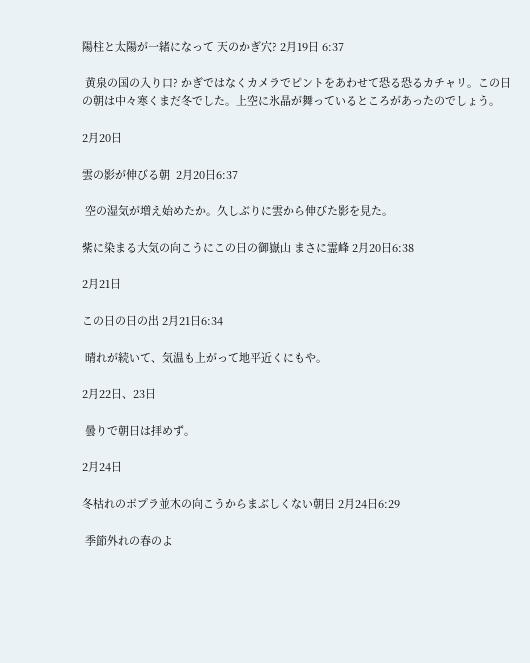陽柱と太陽が一緒になって 天のかぎ穴? 2月19日 6:37

 黄泉の国の入り口? かぎではなくカメラでピントをあわせて恐る恐るカチャリ。この日の朝は中々寒くまだ冬でした。上空に氷晶が舞っているところがあったのでしょう。

2月20日

雲の影が伸びる朝  2月20日6:37

 空の湿気が増え始めたか。久しぶりに雲から伸びた影を見た。

紫に染まる大気の向こうにこの日の御嶽山 まさに霊峰 2月20日6:38

2月21日

この日の日の出 2月21日6:34

 晴れが続いて、気温も上がって地平近くにもや。

2月22日、23日

 曇りで朝日は拝めず。

2月24日

冬枯れのポプラ並木の向こうからまぶしくない朝日 2月24日6:29

 季節外れの春のよ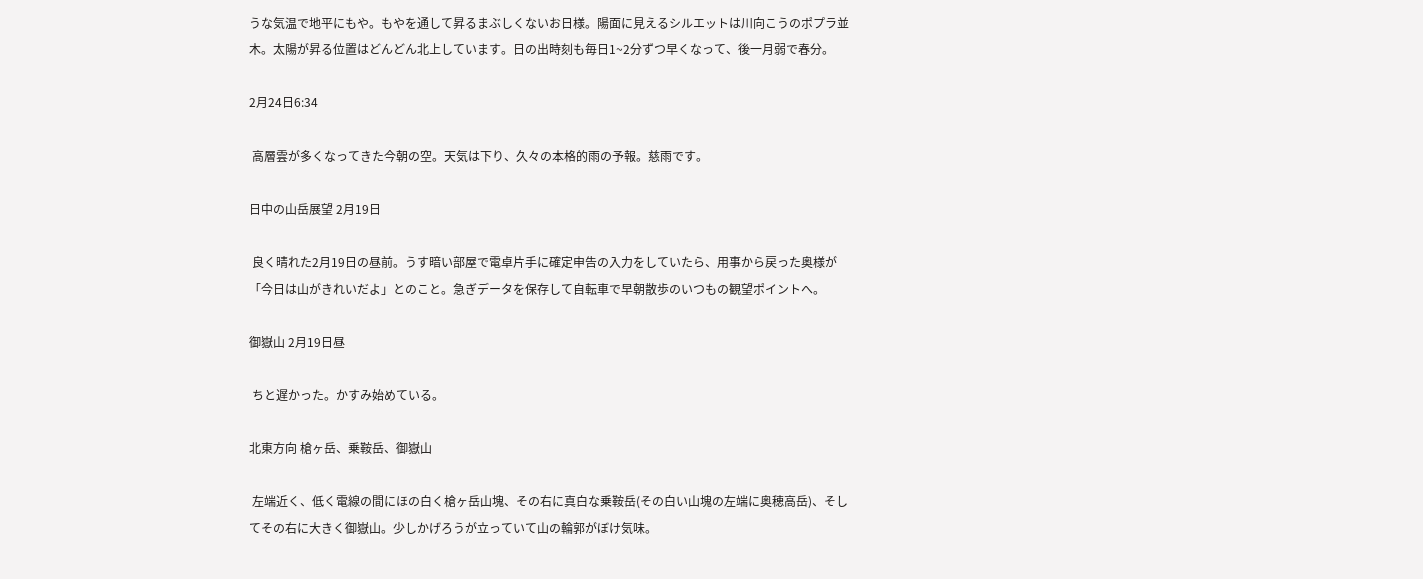うな気温で地平にもや。もやを通して昇るまぶしくないお日様。陽面に見えるシルエットは川向こうのポプラ並木。太陽が昇る位置はどんどん北上しています。日の出時刻も毎日1~2分ずつ早くなって、後一月弱で春分。

2月24日6:34

 高層雲が多くなってきた今朝の空。天気は下り、久々の本格的雨の予報。慈雨です。

日中の山岳展望 2月19日

 良く晴れた2月19日の昼前。うす暗い部屋で電卓片手に確定申告の入力をしていたら、用事から戻った奥様が「今日は山がきれいだよ」とのこと。急ぎデータを保存して自転車で早朝散歩のいつもの観望ポイントへ。

御嶽山 2月19日昼

 ちと遅かった。かすみ始めている。

北東方向 槍ヶ岳、乗鞍岳、御嶽山

 左端近く、低く電線の間にほの白く槍ヶ岳山塊、その右に真白な乗鞍岳(その白い山塊の左端に奥穂高岳)、そしてその右に大きく御嶽山。少しかげろうが立っていて山の輪郭がぼけ気味。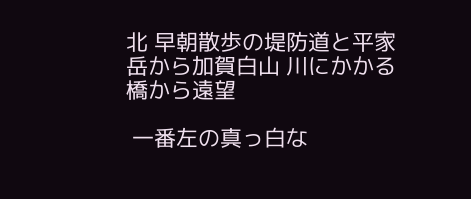北 早朝散歩の堤防道と平家岳から加賀白山 川にかかる橋から遠望

 一番左の真っ白な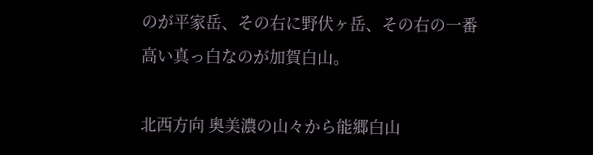のが平家岳、その右に野伏ヶ岳、その右の一番高い真っ白なのが加賀白山。

北西方向 奥美濃の山々から能郷白山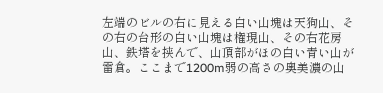左端のビルの右に見える白い山塊は天狗山、その右の台形の白い山塊は権現山、その右花房山、鉄塔を挟んで、山頂部がほの白い青い山が雷倉。ここまで1200m弱の高さの奥美濃の山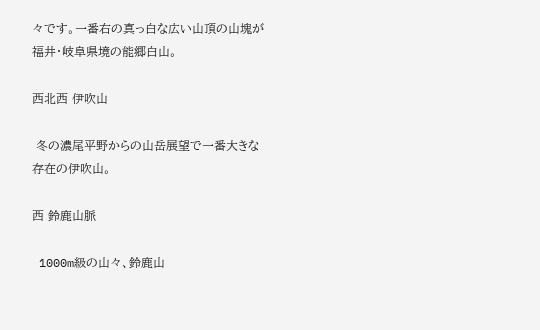々です。一番右の真っ白な広い山頂の山塊が福井・岐阜県境の能郷白山。

西北西 伊吹山

 冬の濃尾平野からの山岳展望で一番大きな存在の伊吹山。

西 鈴鹿山脈

 1000m級の山々、鈴鹿山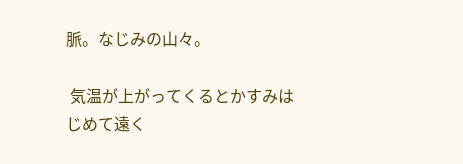脈。なじみの山々。

 気温が上がってくるとかすみはじめて遠く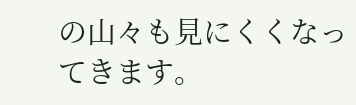の山々も見にくくなってきます。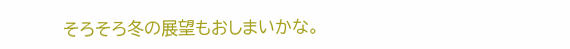そろそろ冬の展望もおしまいかな。